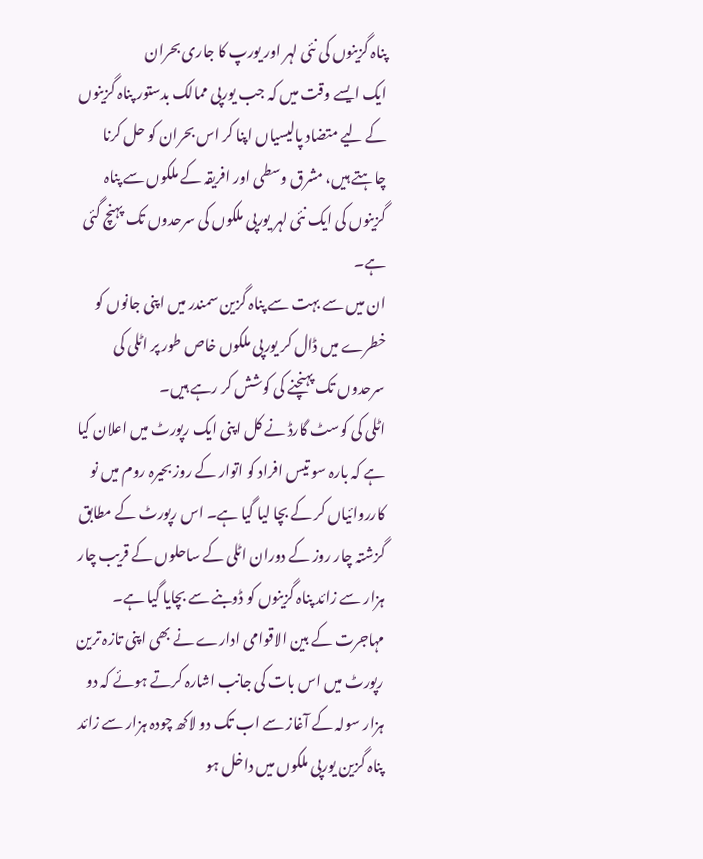پناہ گزینوں کی نئی لہر اور یورپ کا جاری بحران
ایک ایسے وقت میں کہ جب یورپی ممالک بدستور پناہ گزینوں کے لیے متضاد پالیسیاں اپنا کر اس بحران کو حل کرنا چاہتے ہیں، مشرق وسطی اور افریقہ کے ملکوں سے پناہ گزینوں کی ایک نئی لہر یورپی ملکوں کی سرحدوں تک پہنچ گئی ہے۔
ان میں سے بہت سے پناہ گزین سمندر میں اپنی جانوں کو خطرے میں ڈال کر یورپی ملکوں خاص طور پر اٹلی کی سرحدوں تک پہنچنے کی کوشش کر رہے ہیں۔
اٹلی کی کوسٹ گارڈ نے کل اپنی ایک رپورٹ میں اعلان کیا ہے کہ بارہ سو تیس افراد کو اتوار کے روز بحیرہ روم میں نو کارروائیاں کر کے بچا لیا گیا ہے۔ اس رپورٹ کے مطابق گزشتہ چار روز کے دوران اٹلی کے ساحلوں کے قریب چار ہزار سے زائد پناہ گزینوں کو ڈوبنے سے بچایا گیا ہے۔
مہاجرت کے بین الاقوامی ادارے نے بھی اپنی تازہ ترین رپورٹ میں اس بات کی جانب اشارہ کرتے ہوئے کہ دو ہزار سولہ کے آغاز سے اب تک دو لاکھ چودہ ہزار سے زائد پناہ گزین یورپی ملکوں میں داخل ہو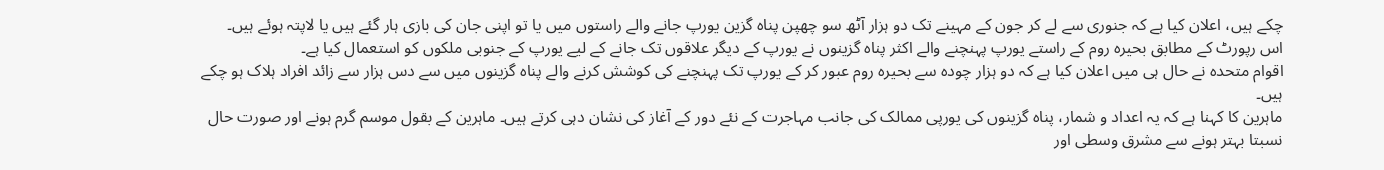چکے ہیں، اعلان کیا ہے کہ جنوری سے لے کر جون کے مہینے تک دو ہزار آٹھ سو چھپن پناہ گزین یورپ جانے والے راستوں میں یا تو اپنی جان کی بازی ہار گئے ہیں یا لاپتہ ہوئے ہیں۔
اس رپورٹ کے مطابق بحیرہ روم کے راستے یورپ پہنچنے والے اکثر پناہ گزینوں نے یورپ کے دیگر علاقوں تک جانے کے لیے یورپ کے جنوبی ملکوں کو استعمال کیا ہے۔
اقوام متحدہ نے حال ہی میں اعلان کیا ہے کہ دو ہزار چودہ سے بحیرہ روم عبور کر کے یورپ تک پہنچنے کی کوشش کرنے والے پناہ گزینوں میں سے دس ہزار سے زائد افراد ہلاک ہو چکے ہیں۔
ماہرین کا کہنا ہے کہ یہ اعداد و شمار، پناہ گزینوں کی یورپی ممالک کی جانب مہاجرت کے نئے دور کے آغاز کی نشان دہی کرتے ہیں۔ ماہرین کے بقول موسم گرم ہونے اور صورت حال نسبتا بہتر ہونے سے مشرق وسطی اور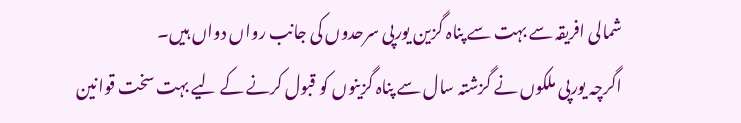شمالی افریقہ سے بہت سے پناہ گزین یورپی سرحدوں کی جانب رواں دواں ہیں۔
اگرچہ یورپی ملکوں نے گزشتہ سال سے پناہ گزینوں کو قبول کرنے کے لیے بہت سخت قوانین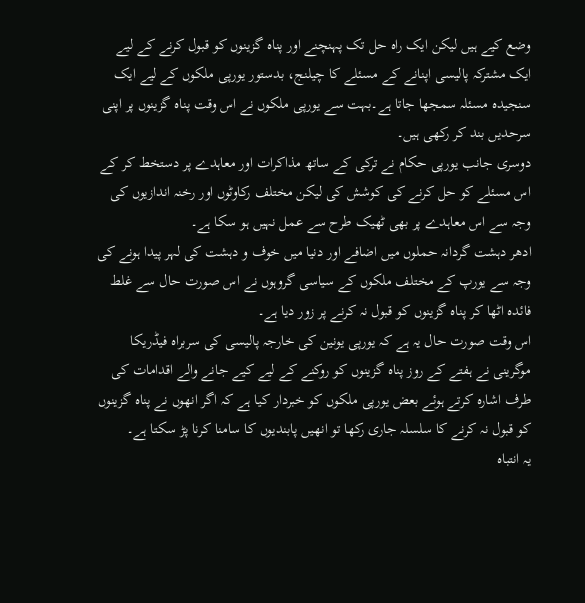وضع کیے ہیں لیکن ایک راہ حل تک پہنچنے اور پناہ گزینوں کو قبول کرنے کے لیے ایک مشترکہ پالیسی اپنانے کے مسئلے کا چیلنج، بدستور یورپی ملکوں کے لیے ایک سنجیدہ مسئلہ سمجھا جاتا ہے۔بہت سے یورپی ملکوں نے اس وقت پناہ گزینوں پر اپنی سرحدیں بند کر رکھی ہیں۔
دوسری جانب یورپی حکام نے ترکی کے ساتھ مذاکرات اور معاہدے پر دستخط کر کے اس مسئلے کو حل کرنے کی کوشش کی لیکن مختلف رکاوٹوں اور رخنہ اندازیوں کی وجہ سے اس معاہدے پر بھی ٹھیک طرح سے عمل نہیں ہو سکا ہے۔
ادھر دہشت گردانہ حملوں میں اضافے اور دنیا میں خوف و دہشت کی لہر پیدا ہونے کی وجہ سے یورپ کے مختلف ملکوں کے سیاسی گروہوں نے اس صورت حال سے غلط فائدہ اٹھا کر پناہ گزینوں کو قبول نہ کرنے پر زور دیا ہے۔
اس وقت صورت حال یہ ہے کہ یورپی یونین کی خارجہ پالیسی کی سربراہ فیڈریکا موگرینی نے ہفتے کے روز پناہ گزینوں کو روکنے کے لیے کیے جانے والے اقدامات کی طرف اشارہ کرتے ہوئے بعض یورپی ملکوں کو خبردار کیا ہے کہ اگر انھوں نے پناہ گزینوں کو قبول نہ کرنے کا سلسلہ جاری رکھا تو انھیں پابندیوں کا سامنا کرنا پڑ سکتا ہے۔
یہ انتباہ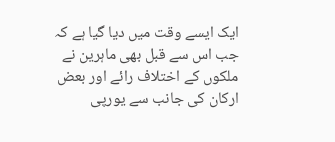ایک ایسے وقت میں دیا گیا ہے کہ جب اس سے قبل بھی ماہرین نے ملکوں کے اختلاف رائے اور بعض ارکان کی جانب سے یورپی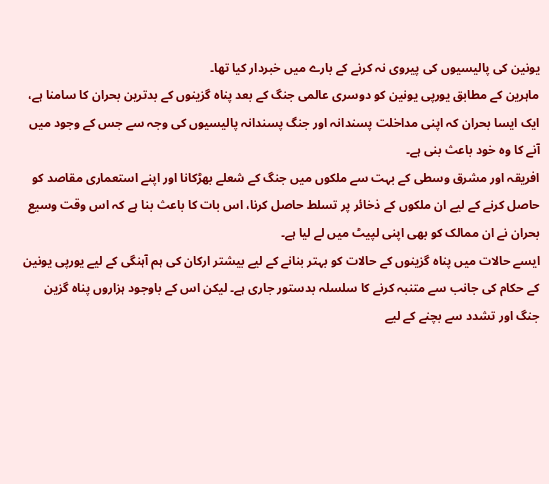یونین کی پالیسیوں کی پیروی نہ کرنے کے بارے میں خبردار کیا تھا۔
ماہرین کے مطابق یورپی یونین کو دوسری عالمی جنگ کے بعد پناہ گزینوں کے بدترین بحران کا سامنا ہے، ایک ایسا بحران کہ اپنی مداخلت پسندانہ اور جنگ پسندانہ پالیسیوں کی وجہ سے جس کے وجود میں آنے کا وہ خود باعث بنی ہے۔
افریقہ اور مشرق وسطی کے بہت سے ملکوں میں جنگ کے شعلے بھڑکانا اور اپنے استعماری مقاصد کو حاصل کرنے کے لیے ان ملکوں کے ذخائر پر تسلط حاصل کرنا، اس بات کا باعث بنا ہے کہ اس وقت وسیع بحران نے ان ممالک کو بھی اپنی لپیٹ میں لے لیا ہے۔
ایسے حالات میں پناہ گزینوں کے حالات کو بہتر بنانے کے لیے بیشتر ارکان کی ہم آہنگی کے لیے یورپی یونین کے حکام کی جانب سے متنبہ کرنے کا سلسلہ بدستور جاری ہے۔ لیکن اس کے باوجود ہزاروں پناہ گزین جنگ اور تشدد سے بچنے کے لیے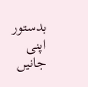بدستور اپنی جانیں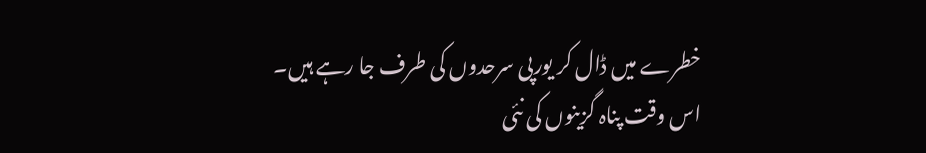خطرے میں ڈال کر یورپی سرحدوں کی طرف جا رہے ہیں۔
اس وقت پناہ گزینوں کی نئی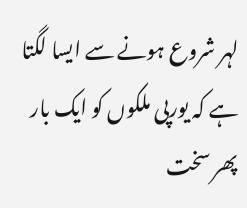لہر شروع ہونے سے ایسا لگتا ہے کہ یورپی ملکوں کو ایک بار پھر سخت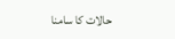حالات کا سامنا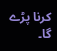کرنا پڑے گا۔